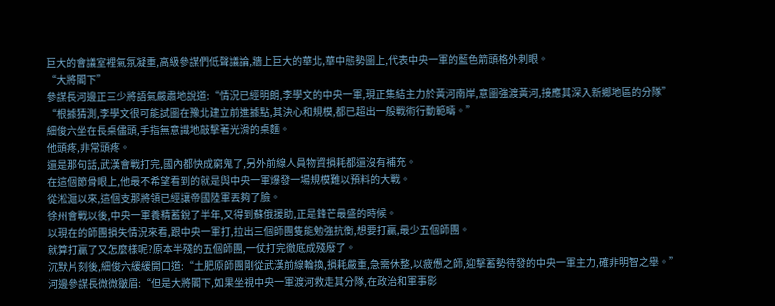巨大的會議室裡氣氛凝重,高級參謀們低聲議論,牆上巨大的華北,華中態勢圖上,代表中央一軍的藍色箭頭格外刺眼。
“大將閣下”
參謀長河邊正三少將語氣嚴肅地說道:“情況已經明朗,李學文的中央一軍,現正集結主力於黃河南岸,意圖強渡黃河,接應其深入新鄉地區的分隊”
“根據猜測,李學文很可能試圖在豫北建立前進據點,其決心和規模,都已超出一般戰術行動範疇。”
細俊六坐在長桌儘頭,手指無意識地敲擊著光滑的桌麵。
他頭疼,非常頭疼。
還是那句話,武漢會戰打完,國內都快成窮鬼了,另外前線人員物資損耗都還沒有補充。
在這個節骨眼上,他最不希望看到的就是與中央一軍爆發一場規模難以預料的大戰。
從淞滬以來,這個支那將領已經讓帝國陸軍丟夠了臉。
徐州會戰以後,中央一軍養精蓄銳了半年,又得到蘇俄援助,正是鋒芒最盛的時候。
以現在的師團損失情況來看,跟中央一軍打,拉出三個師團隻能勉強抗衡,想要打贏,最少五個師團。
就算打贏了又怎麼樣呢?原本半殘的五個師團,一仗打完徹底成殘廢了。
沉默片刻後,細俊六緩緩開口道:“土肥原師團剛從武漢前線輪換,損耗嚴重,急需休整,以疲憊之師,迎擊蓄勢待發的中央一軍主力,確非明智之舉。”
河邊參謀長微微皺眉:“但是大將閣下,如果坐視中央一軍渡河救走其分隊,在政治和軍事影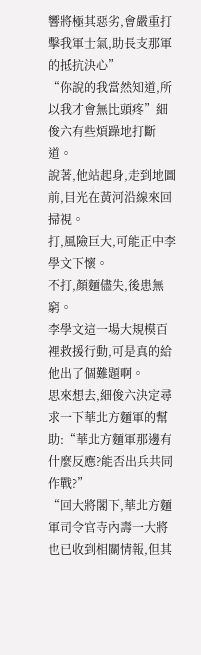響將極其惡劣,會嚴重打擊我軍士氣,助長支那軍的抵抗決心”
“你說的我當然知道,所以我才會無比頭疼”細俊六有些煩躁地打斷道。
說著,他站起身,走到地圖前,目光在黃河沿線來回掃視。
打,風險巨大,可能正中李學文下懷。
不打,顏麵儘失,後患無窮。
李學文這一場大規模百裡救援行動,可是真的給他出了個難題啊。
思來想去,細俊六決定尋求一下華北方麵軍的幫助:“華北方麵軍那邊有什麼反應?能否出兵共同作戰?”
“回大將閣下,華北方麵軍司令官寺內壽一大將也已收到相關情報,但其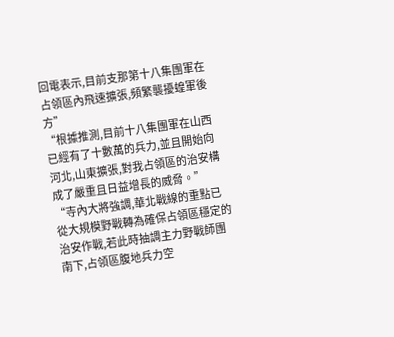回電表示,目前支那第十八集團軍在占領區內飛速擴張,頻繁襲擾蝗軍後方”
“根據推測,目前十八集團軍在山西已經有了十數萬的兵力,並且開始向河北,山東擴張,對我占領區的治安構成了嚴重且日益增長的威脅。”
“寺內大將強調,華北戰線的重點已從大規模野戰轉為確保占領區穩定的治安作戰,若此時抽調主力野戰師團南下,占領區腹地兵力空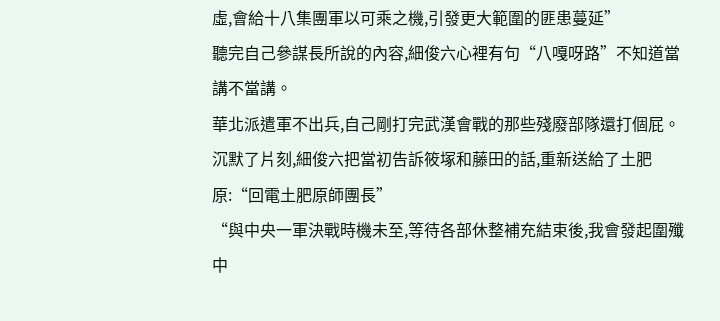虛,會給十八集團軍以可乘之機,引發更大範圍的匪患蔓延”
聽完自己參謀長所說的內容,細俊六心裡有句“八嘎呀路”不知道當講不當講。
華北派遣軍不出兵,自己剛打完武漢會戰的那些殘廢部隊還打個屁。
沉默了片刻,細俊六把當初告訴筱塚和藤田的話,重新送給了土肥原:“回電土肥原師團長”
“與中央一軍決戰時機未至,等待各部休整補充結束後,我會發起圍殲中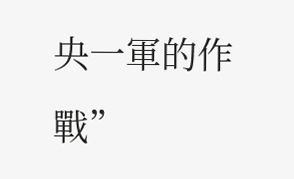央一軍的作戰”